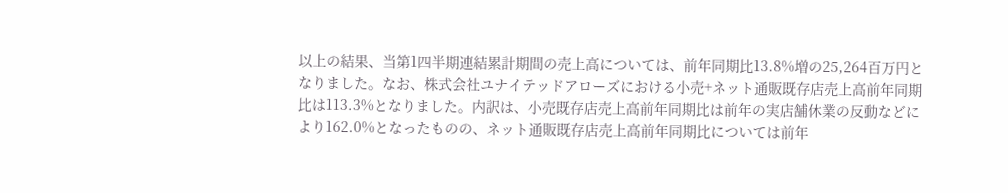以上の結果、当第1四半期連結累計期間の売上高については、前年同期比13.8%増の25,264百万円となりました。なお、株式会社ユナイテッドアローズにおける小売+ネット通販既存店売上高前年同期比は113.3%となりました。内訳は、小売既存店売上高前年同期比は前年の実店舗休業の反動などにより162.0%となったものの、ネット通販既存店売上高前年同期比については前年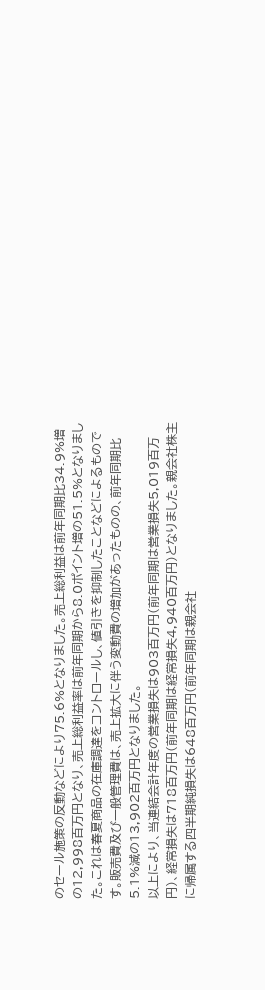のセール施策の反動などにより75.6%となりました。売上総利益は前年同期比34.9%増の12,998百万円となり、売上総利益率は前年同期から8.0ポイント増の51.5%となりました。これは春夏商品の在庫調達をコントロールし、値引きを抑制したことなどによるものです。販売費及び一般管理費は、売上拡大に伴う変動費の増加があったものの、前年同期比5.1%減の13,902百万円となりました。
以上により、当連結会計年度の営業損失は903百万円(前年同期は営業損失5,019百万円)、経常損失は718百万円(前年同期は経常損失4,940百万円)となりました。親会社株主に帰属する四半期純損失は648百万円(前年同期は親会社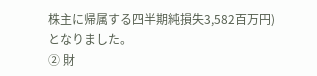株主に帰属する四半期純損失3,582百万円)となりました。
② 財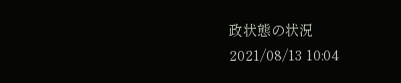政状態の状況
2021/08/13 10:04